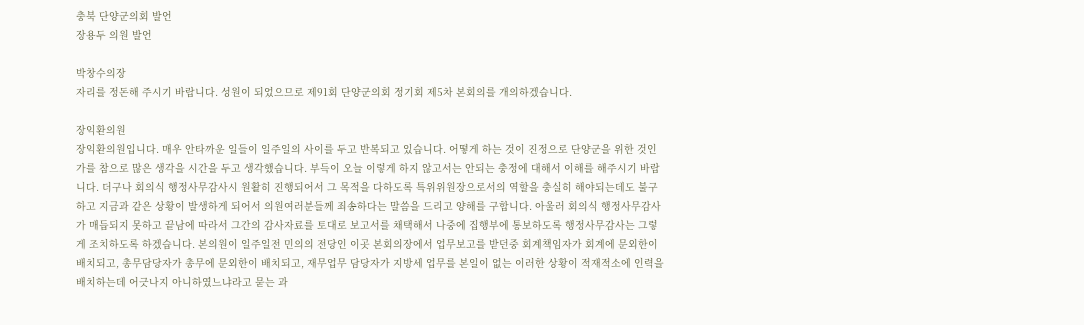충북 단양군의회 발언
장용두 의원 발언

박창수의장
자리를 정돈해 주시기 바랍니다. 성원이 되었으므로 제91회 단양군의회 정기회 제5차 본회의를 개의하겠습니다.

장익환의원
장익환의원입니다. 매우 안타까운 일들이 일주일의 사이를 두고 반복되고 있습니다. 어떻게 하는 것이 진정으로 단양군을 위한 것인가를 참으로 많은 생각을 시간을 두고 생각했습니다. 부득이 오늘 이렇게 하지 않고서는 안되는 충정에 대해서 이해를 해주시기 바랍니다. 더구나 회의식 행정사무감사시 원활히 진행되어서 그 목적을 다하도록 특위위원장으로서의 역할을 충실히 해야되는데도 불구하고 지금과 같은 상황이 발생하게 되어서 의원여러분들께 죄송하다는 말씀을 드리고 양해를 구합니다. 아울러 회의식 행정사무감사가 매듭되지 못하고 끝남에 따라서 그간의 감사자료를 토대로 보고서를 채택해서 나중에 집행부에 통보하도록 행정사무감사는 그렇게 조치하도록 하겠습니다. 본의원이 일주일전 민의의 전당인 이곳 본회의장에서 업무보고를 받던중 회계책임자가 회계에 문외한이 배치되고, 총무담당자가 총무에 문외한이 배치되고, 재무업무 담당자가 지방세 업무를 본일이 없는 이러한 상황이 적재적소에 인력을 배치하는데 어긋나지 아니하였느냐라고 묻는 과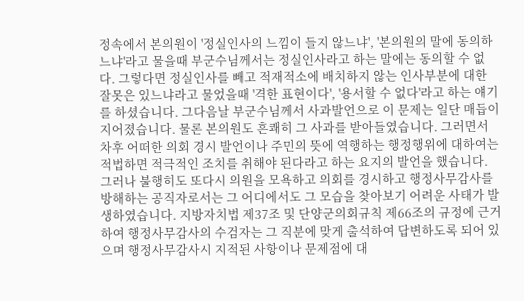정속에서 본의원이 '정실인사의 느낌이 들지 않느냐', '본의원의 말에 동의하느냐'라고 물을때 부군수님께서는 정실인사라고 하는 말에는 동의할 수 없다. 그렇다면 정실인사를 빼고 적재적소에 배치하지 않는 인사부분에 대한 잘못은 있느냐라고 물었을때 '격한 표현이다', '용서할 수 없다'라고 하는 얘기를 하셨습니다. 그다음날 부군수님께서 사과발언으로 이 문제는 일단 매듭이 지어졌습니다. 물론 본의원도 흔쾌히 그 사과를 받아들였습니다. 그러면서 차후 어떠한 의회 경시 발언이나 주민의 뜻에 역행하는 행정행위에 대하여는 적법하면 적극적인 조치를 취해야 된다라고 하는 요지의 발언을 했습니다. 그러나 불행히도 또다시 의원을 모욕하고 의회를 경시하고 행정사무감사를 방해하는 공직자로서는 그 어디에서도 그 모습을 찾아보기 어려운 사태가 발생하였습니다. 지방자치법 제37조 및 단양군의회규칙 제66조의 규정에 근거하여 행정사무감사의 수검자는 그 직분에 맞게 출석하여 답변하도록 되어 있으며 행정사무감사시 지적된 사항이나 문제점에 대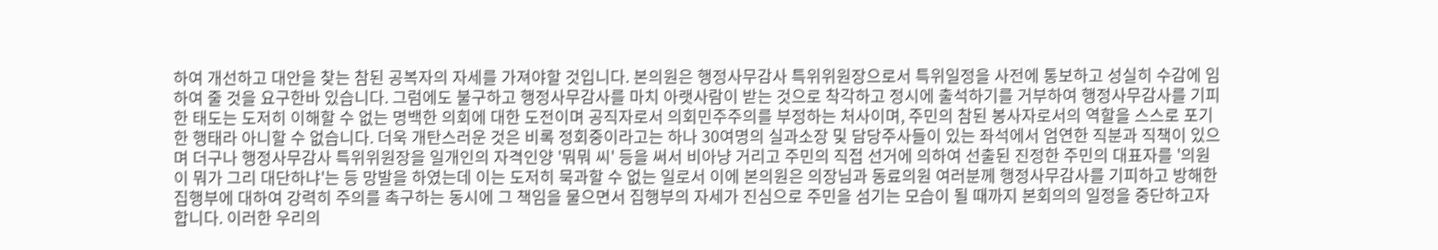하여 개선하고 대안을 찾는 참된 공복자의 자세를 가져야할 것입니다. 본의원은 행정사무감사 특위위원장으로서 특위일정을 사전에 통보하고 성실히 수감에 임하여 줄 것을 요구한바 있습니다. 그럼에도 불구하고 행정사무감사를 마치 아랫사람이 받는 것으로 착각하고 정시에 출석하기를 거부하여 행정사무감사를 기피한 태도는 도저히 이해할 수 없는 명백한 의회에 대한 도전이며 공직자로서 의회민주주의를 부정하는 처사이며, 주민의 참된 봉사자로서의 역할을 스스로 포기한 행태라 아니할 수 없습니다. 더욱 개탄스러운 것은 비록 정회중이라고는 하나 30여명의 실과소장 및 담당주사들이 있는 좌석에서 엄연한 직분과 직책이 있으며 더구나 행정사무감사 특위위원장을 일개인의 자격인양 '뭐뭐 씨' 등을 써서 비아냥 거리고 주민의 직접 선거에 의하여 선출된 진정한 주민의 대표자를 '의원이 뭐가 그리 대단하냐'는 등 망발을 하였는데 이는 도저히 묵과할 수 없는 일로서 이에 본의원은 의장님과 동료의원 여러분께 행정사무감사를 기피하고 방해한 집행부에 대하여 강력히 주의를 촉구하는 동시에 그 책임을 물으면서 집행부의 자세가 진심으로 주민을 섬기는 모습이 될 때까지 본회의의 일정을 중단하고자 합니다. 이러한 우리의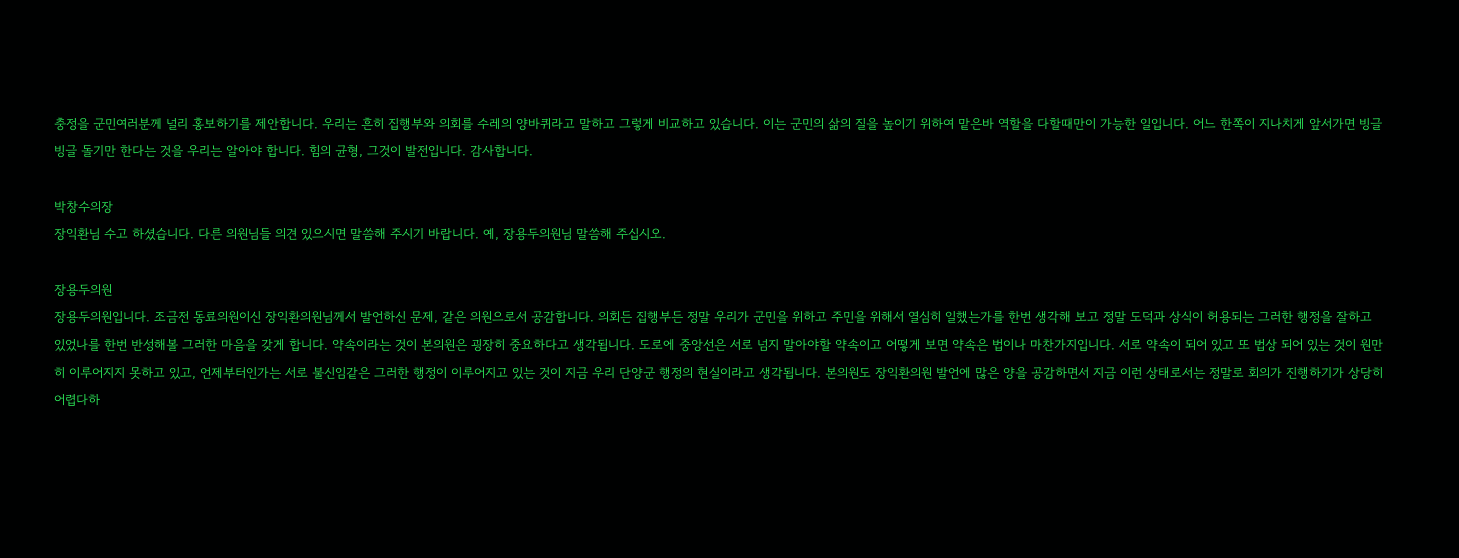충정을 군민여러분께 널리 홍보하기를 제안합니다. 우리는 흔히 집행부와 의회를 수레의 양바퀴라고 말하고 그렇게 비교하고 있습니다. 이는 군민의 삶의 질을 높이기 위하여 맡은바 역할을 다할때만이 가능한 일입니다. 어느 한쪽이 지나치게 앞서가면 빙글빙글 돌기만 한다는 것을 우리는 알아야 합니다. 힘의 균형, 그것이 발전입니다. 감사합니다.

박창수의장
장익환님 수고 하셨습니다. 다른 의원님들 의견 있으시면 말씀해 주시기 바랍니다. 예, 장용두의원님 말씀해 주십시오.

장용두의원
장용두의원입니다. 조금전 동료의원이신 장익환의원님께서 발언하신 문제, 같은 의원으로서 공감합니다. 의회든 집행부든 정말 우리가 군민을 위하고 주민을 위해서 열심히 일했는가를 한번 생각해 보고 정말 도덕과 상식이 허용되는 그러한 행정을 잘하고 있었나를 한번 반성해볼 그러한 마음을 갖게 합니다. 약속이라는 것이 본의원은 굉장히 중요하다고 생각됩니다. 도로에 중앙선은 서로 넘지 말아야할 약속이고 어떻게 보면 약속은 법이나 마찬가지입니다. 서로 약속이 되어 있고 또 법상 되어 있는 것이 원만히 이루어지지 못하고 있고, 언제부터인가는 서로 불신임같은 그러한 행정이 이루어지고 있는 것이 지금 우리 단양군 행정의 현실이라고 생각됩니다. 본의원도 장익환의원 발언에 많은 양을 공감하면서 지금 이런 상태로서는 정말로 회의가 진행하기가 상당히 어렵다하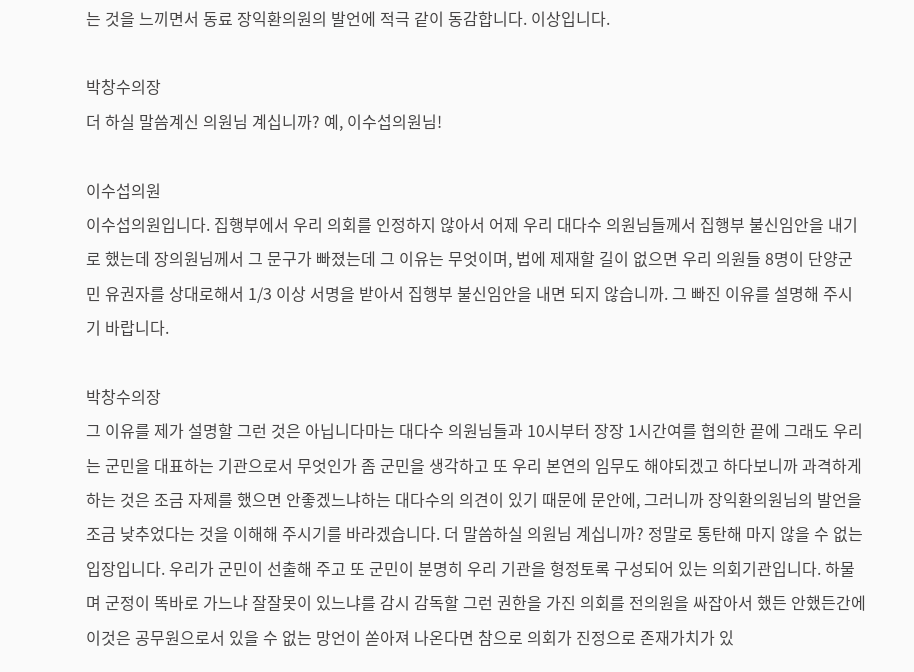는 것을 느끼면서 동료 장익환의원의 발언에 적극 같이 동감합니다. 이상입니다.

박창수의장
더 하실 말씀계신 의원님 계십니까? 예, 이수섭의원님!

이수섭의원
이수섭의원입니다. 집행부에서 우리 의회를 인정하지 않아서 어제 우리 대다수 의원님들께서 집행부 불신임안을 내기로 했는데 장의원님께서 그 문구가 빠졌는데 그 이유는 무엇이며, 법에 제재할 길이 없으면 우리 의원들 8명이 단양군민 유권자를 상대로해서 1/3 이상 서명을 받아서 집행부 불신임안을 내면 되지 않습니까. 그 빠진 이유를 설명해 주시기 바랍니다.

박창수의장
그 이유를 제가 설명할 그런 것은 아닙니다마는 대다수 의원님들과 10시부터 장장 1시간여를 협의한 끝에 그래도 우리는 군민을 대표하는 기관으로서 무엇인가 좀 군민을 생각하고 또 우리 본연의 임무도 해야되겠고 하다보니까 과격하게 하는 것은 조금 자제를 했으면 안좋겠느냐하는 대다수의 의견이 있기 때문에 문안에, 그러니까 장익환의원님의 발언을 조금 낮추었다는 것을 이해해 주시기를 바라겠습니다. 더 말씀하실 의원님 계십니까? 정말로 통탄해 마지 않을 수 없는 입장입니다. 우리가 군민이 선출해 주고 또 군민이 분명히 우리 기관을 형정토록 구성되어 있는 의회기관입니다. 하물며 군정이 똑바로 가느냐 잘잘못이 있느냐를 감시 감독할 그런 권한을 가진 의회를 전의원을 싸잡아서 했든 안했든간에 이것은 공무원으로서 있을 수 없는 망언이 쏟아져 나온다면 참으로 의회가 진정으로 존재가치가 있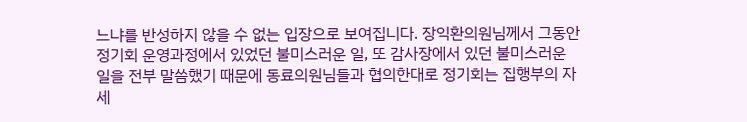느냐를 반성하지 않을 수 없는 입장으로 보여집니다. 장익환의원님께서 그동안 정기회 운영과정에서 있었던 불미스러운 일, 또 감사장에서 있던 불미스러운 일을 전부 말씀했기 때문에 동료의원님들과 협의한대로 정기회는 집행부의 자세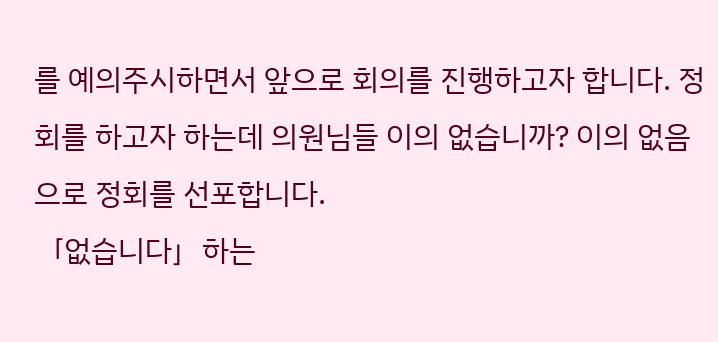를 예의주시하면서 앞으로 회의를 진행하고자 합니다. 정회를 하고자 하는데 의원님들 이의 없습니까? 이의 없음으로 정회를 선포합니다.
「없습니다」하는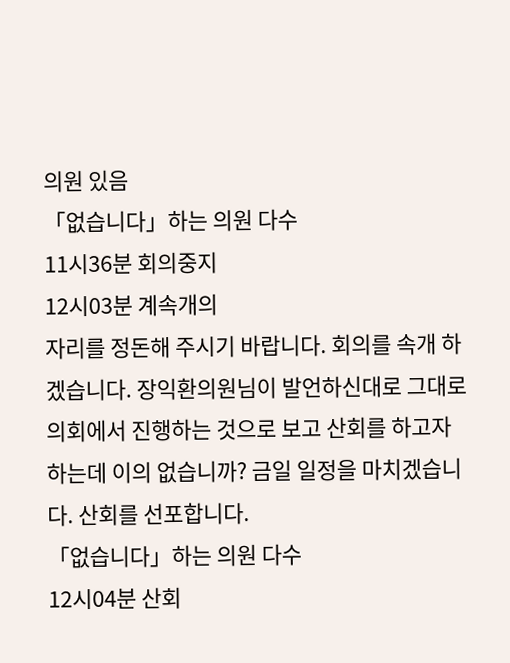의원 있음
「없습니다」하는 의원 다수
11시36분 회의중지
12시03분 계속개의
자리를 정돈해 주시기 바랍니다. 회의를 속개 하겠습니다. 장익환의원님이 발언하신대로 그대로 의회에서 진행하는 것으로 보고 산회를 하고자 하는데 이의 없습니까? 금일 일정을 마치겠습니다. 산회를 선포합니다.
「없습니다」하는 의원 다수
12시04분 산회